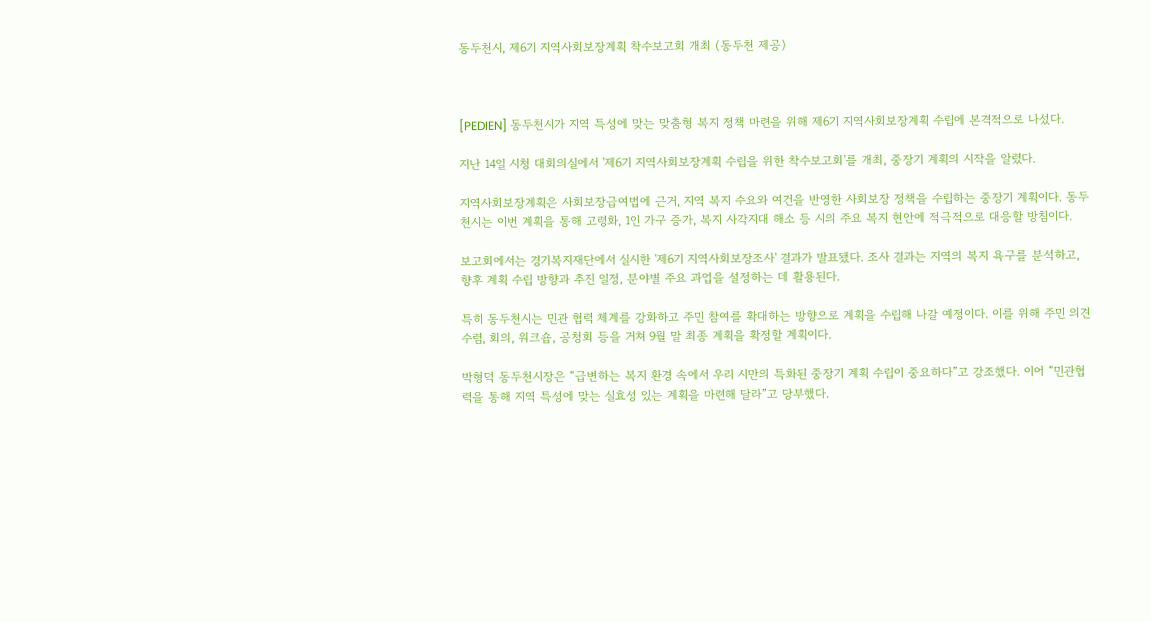동두천시, 제6기 지역사회보장계획 착수보고회 개최 (동두천 제공)



[PEDIEN] 동두천시가 지역 특성에 맞는 맞춤형 복지 정책 마련을 위해 제6기 지역사회보장계획 수립에 본격적으로 나섰다.

지난 14일 시청 대회의실에서 '제6기 지역사회보장계획 수립을 위한 착수보고회'를 개최, 중장기 계획의 시작을 알렸다.

지역사회보장계획은 사회보장급여법에 근거, 지역 복지 수요와 여건을 반영한 사회보장 정책을 수립하는 중장기 계획이다. 동두천시는 이번 계획을 통해 고령화, 1인 가구 증가, 복지 사각지대 해소 등 시의 주요 복지 현안에 적극적으로 대응할 방침이다.

보고회에서는 경기복지재단에서 실시한 '제6기 지역사회보장조사' 결과가 발표됐다. 조사 결과는 지역의 복지 욕구를 분석하고, 향후 계획 수립 방향과 추진 일정, 분야별 주요 과업을 설정하는 데 활용된다.

특히 동두천시는 민관 협력 체계를 강화하고 주민 참여를 확대하는 방향으로 계획을 수립해 나갈 예정이다. 이를 위해 주민 의견 수렴, 회의, 워크숍, 공청회 등을 거쳐 9월 말 최종 계획을 확정할 계획이다.

박형덕 동두천시장은 “급변하는 복지 환경 속에서 우리 시만의 특화된 중장기 계획 수립이 중요하다”고 강조했다. 이어 “민관협력을 통해 지역 특성에 맞는 실효성 있는 계획을 마련해 달라”고 당부했다.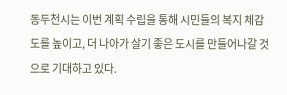동두천시는 이번 계획 수립을 통해 시민들의 복지 체감도를 높이고, 더 나아가 살기 좋은 도시를 만들어나갈 것으로 기대하고 있다.